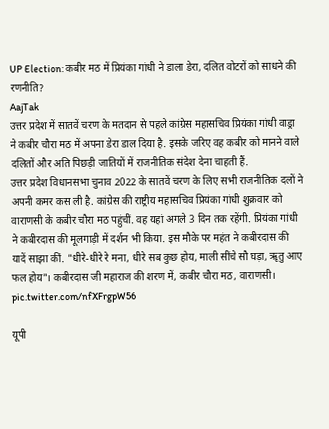UP Election: कबीर मठ में प्रियंका गांधी ने डाला डेरा, दलित वोटरों को साधने की रणनीति?
AajTak
उत्तर प्रदेश में सातवें चरण के मतदान से पहले कांग्रेस महासचिव प्रियंका गांधी वाड्रा ने कबीर चौरा मठ में अपना डेरा डाल दिया है. इसके जरिए वह कबीर को मानने वाले दलितों और अति पिछड़ी जातियों में राजनीतिक संदेश देना चाहती हैं.
उत्तर प्रदेश विधानसभा चुनाव 2022 के सातवें चरण के लिए सभी राजनीतिक दलों ने अपनी कमर कस ली है. कांग्रेस की राष्ट्रीय महासचिव प्रियंका गांधी शुक्रवार को वाराणसी के कबीर चौरा मठ पहुंचीं. वह यहां अगले 3 दिन तक रहेंगी. प्रियंका गांधी ने कबीरदास की मूलगाड़ी में दर्शन भी किया. इस मौके पर महंत ने कबीरदास की यादें साझा कीं. "धीरे-धीरे रे मना, धीरे सब कुछ होय, माली सींचे सौ घड़ा, ॠतु आए फल होय"। कबीरदास जी महाराज की शरण में, कबीर चौरा मठ, वाराणसी। pic.twitter.com/nfXFrgpW56

यूपी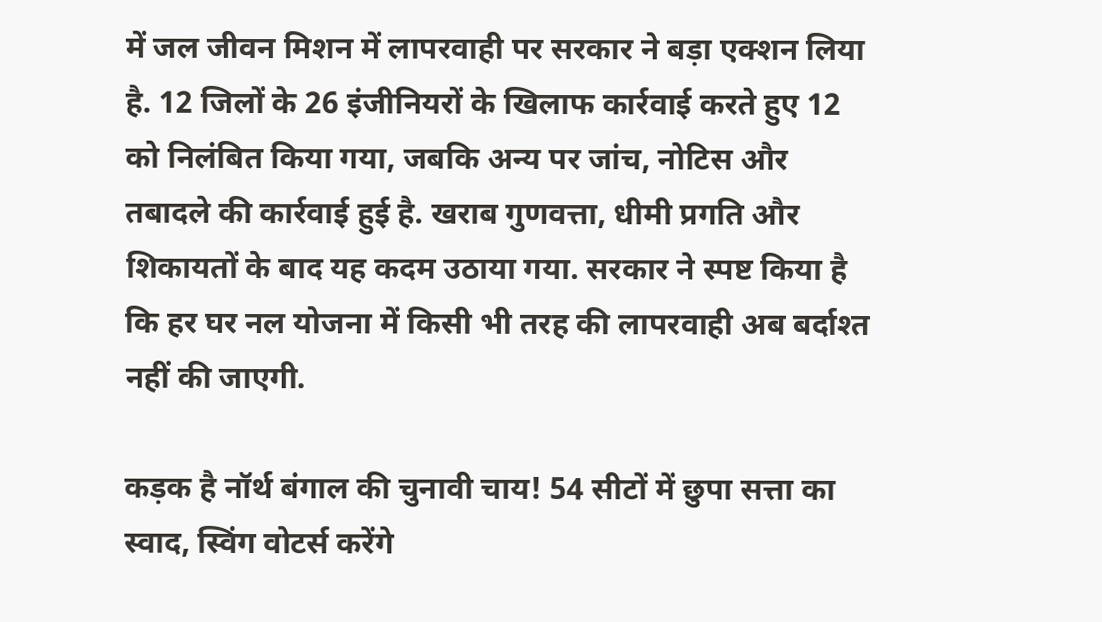में जल जीवन मिशन में लापरवाही पर सरकार ने बड़ा एक्शन लिया है. 12 जिलों के 26 इंजीनियरों के खिलाफ कार्रवाई करते हुए 12 को निलंबित किया गया, जबकि अन्य पर जांच, नोटिस और तबादले की कार्रवाई हुई है. खराब गुणवत्ता, धीमी प्रगति और शिकायतों के बाद यह कदम उठाया गया. सरकार ने स्पष्ट किया है कि हर घर नल योजना में किसी भी तरह की लापरवाही अब बर्दाश्त नहीं की जाएगी.

कड़क है नॉर्थ बंगाल की चुनावी चाय! 54 सीटों में छुपा सत्ता का स्वाद, स्विंग वोटर्स करेंगे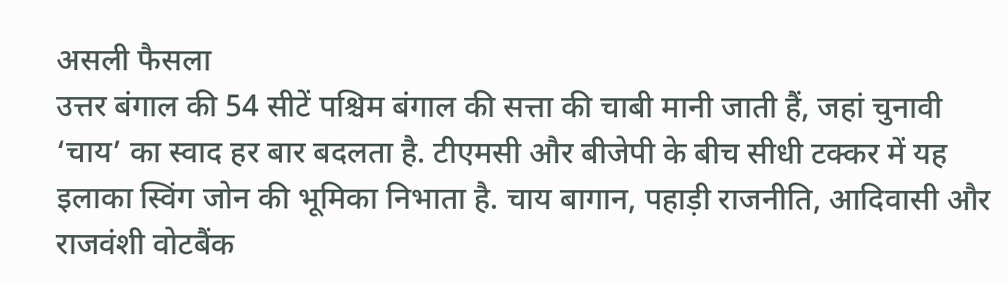असली फैसला
उत्तर बंगाल की 54 सीटें पश्चिम बंगाल की सत्ता की चाबी मानी जाती हैं, जहां चुनावी ‘चाय’ का स्वाद हर बार बदलता है. टीएमसी और बीजेपी के बीच सीधी टक्कर में यह इलाका स्विंग जोन की भूमिका निभाता है. चाय बागान, पहाड़ी राजनीति, आदिवासी और राजवंशी वोटबैंक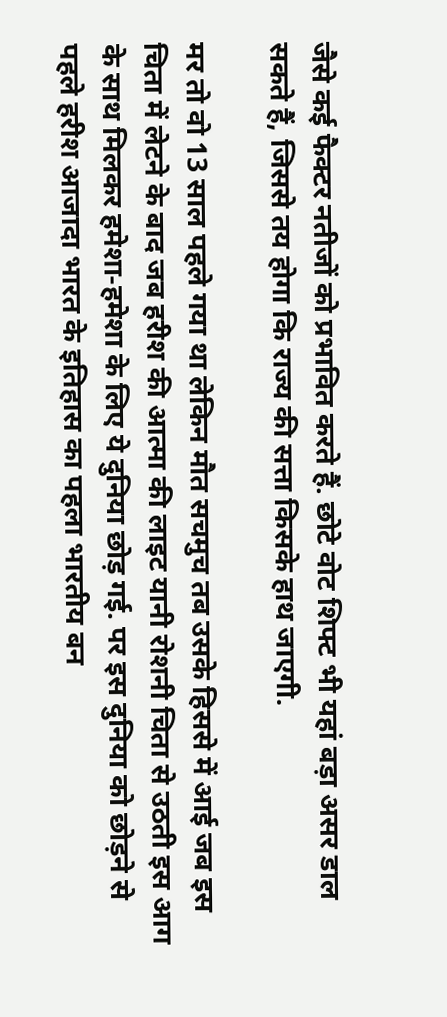जैसे कई फैक्टर नतीजों को प्रभावित करते हैं. छोटे वोट शिफ्ट भी यहां बड़ा असर डाल सकते हैं, जिससे तय होगा कि राज्य की सत्ता किसके हाथ जाएगी.

मर तो वो 13 साल पहले गया था लेकिन मौत सचमुच तब उसके हिससे में आई जब इस चिता में लेटने के बाद जब हरीश की आत्मा की लाइट यानी रोशनी चिता से उठती इस आग के साथ मिलकर हमेशा-हमेशा के लिए ये दुनिया छोड़ गई. पर इस दुनिया को छोड़ने से पहले हरीश आजादा भारत के इतिहास का पहला भारतीय बन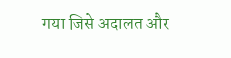गया जिसे अदालत और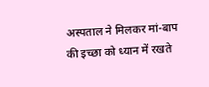अस्पताल ने मिलकर मां-बाप की इच्छा को ध्यान में रखते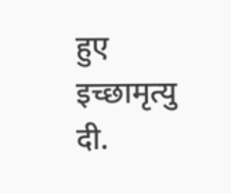हुए इच्छामृत्यु दी.